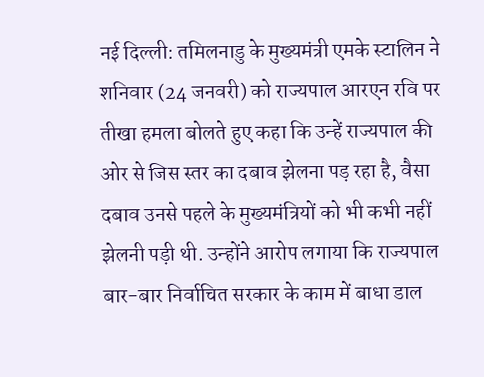नई दिल्ली: तमिलनाडु के मुख्यमंत्री एमके स्टालिन ने शनिवार (24 जनवरी) को राज्यपाल आरएन रवि पर तीखा हमला बोलते हुए कहा कि उन्हें राज्यपाल की ओर से जिस स्तर का दबाव झेलना पड़ रहा है, वैसा दबाव उनसे पहले के मुख्यमंत्रियों को भी कभी नहीं झेलनी पड़ी थी. उन्होंने आरोप लगाया कि राज्यपाल बार-बार निर्वाचित सरकार के काम में बाधा डाल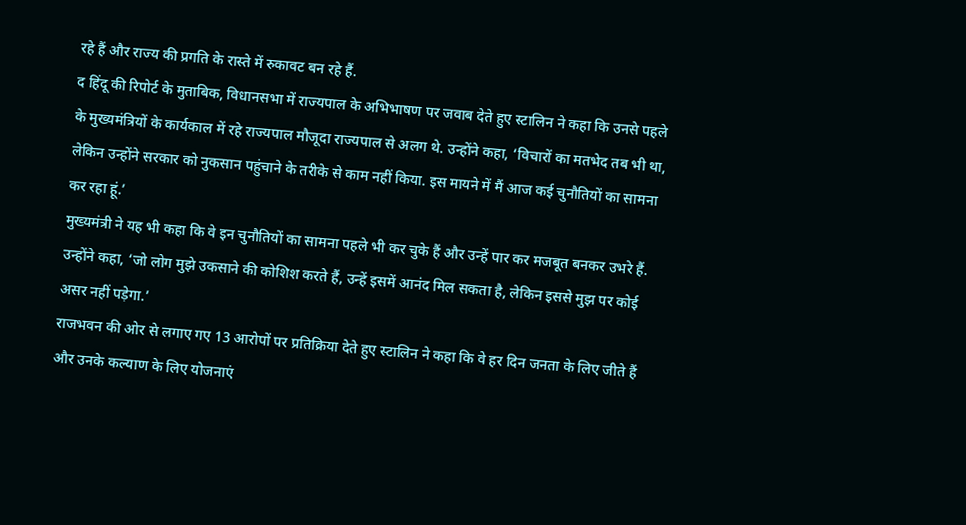रहे हैं और राज्य की प्रगति के रास्ते में रुकावट बन रहे हैं.
द हिंदू की रिपोर्ट के मुताबिक, विधानसभा में राज्यपाल के अभिभाषण पर जवाब देते हुए स्टालिन ने कहा कि उनसे पहले के मुख्यमंत्रियों के कार्यकाल में रहे राज्यपाल मौजूदा राज्यपाल से अलग थे. उन्होंने कहा, ‘विचारों का मतभेद तब भी था, लेकिन उन्होंने सरकार को नुकसान पहुंचाने के तरीके से काम नहीं किया. इस मायने में मैं आज कई चुनौतियों का सामना कर रहा हूं.’
मुख्यमंत्री ने यह भी कहा कि वे इन चुनौतियों का सामना पहले भी कर चुके हैं और उन्हें पार कर मजबूत बनकर उभरे हैं.
उन्होंने कहा, ‘जो लोग मुझे उकसाने की कोशिश करते हैं, उन्हें इसमें आनंद मिल सकता है, लेकिन इससे मुझ पर कोई असर नहीं पड़ेगा.’
राजभवन की ओर से लगाए गए 13 आरोपों पर प्रतिक्रिया देते हुए स्टालिन ने कहा कि वे हर दिन जनता के लिए जीते हैं और उनके कल्याण के लिए योजनाएं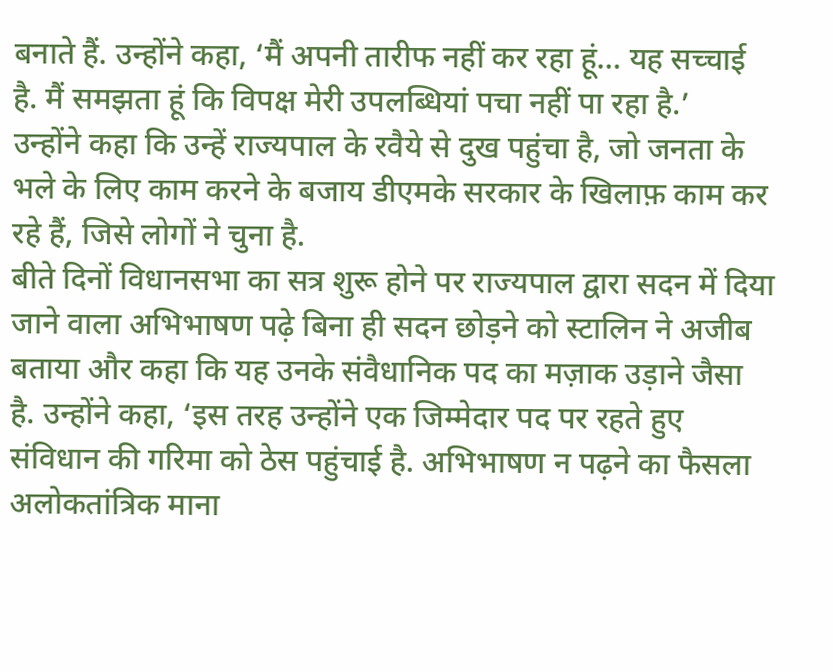बनाते हैं. उन्होंने कहा, ‘मैं अपनी तारीफ नहीं कर रहा हूं… यह सच्चाई है. मैं समझता हूं कि विपक्ष मेरी उपलब्धियां पचा नहीं पा रहा है.’
उन्होंने कहा कि उन्हें राज्यपाल के रवैये से दुख पहुंचा है, जो जनता के भले के लिए काम करने के बजाय डीएमके सरकार के खिलाफ़ काम कर रहे हैं, जिसे लोगों ने चुना है.
बीते दिनों विधानसभा का सत्र शुरू होने पर राज्यपाल द्वारा सदन में दिया जाने वाला अभिभाषण पढ़े बिना ही सदन छोड़ने को स्टालिन ने अजीब बताया और कहा कि यह उनके संवैधानिक पद का मज़ाक उड़ाने जैसा है. उन्होंने कहा, ‘इस तरह उन्होंने एक जिम्मेदार पद पर रहते हुए संविधान की गरिमा को ठेस पहुंचाई है. अभिभाषण न पढ़ने का फैसला अलोकतांत्रिक माना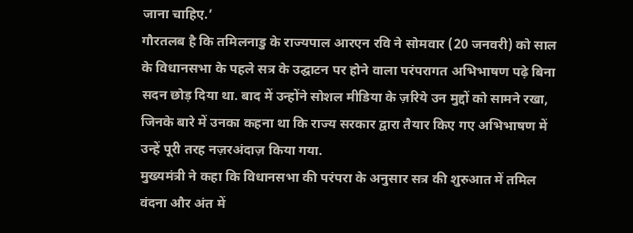जाना चाहिए.’
गौरतलब है कि तमिलनाडु के राज्यपाल आरएन रवि ने सोमवार (20 जनवरी) को साल के विधानसभा के पहले सत्र के उद्घाटन पर होने वाला परंपरागत अभिभाषण पढ़े बिना सदन छोड़ दिया था. बाद में उन्होंने सोशल मीडिया के ज़रिये उन मुद्दों को सामने रखा, जिनके बारे में उनका कहना था कि राज्य सरकार द्वारा तैयार किए गए अभिभाषण में उन्हें पूरी तरह नज़रअंदाज़ किया गया.
मुख्यमंत्री ने कहा कि विधानसभा की परंपरा के अनुसार सत्र की शुरुआत में तमिल वंदना और अंत में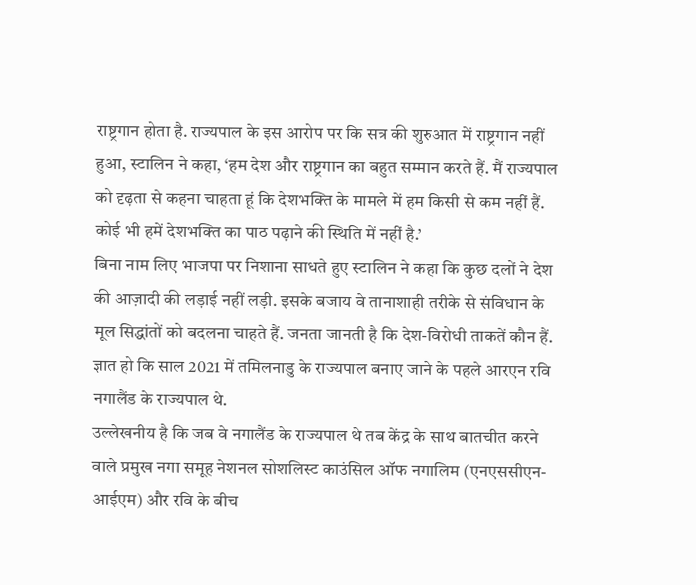राष्ट्रगान होता है. राज्यपाल के इस आरोप पर कि सत्र की शुरुआत में राष्ट्रगान नहीं हुआ, स्टालिन ने कहा, ‘हम देश और राष्ट्रगान का बहुत सम्मान करते हैं. मैं राज्यपाल को दृढ़ता से कहना चाहता हूं कि देशभक्ति के मामले में हम किसी से कम नहीं हैं. कोई भी हमें देशभक्ति का पाठ पढ़ाने की स्थिति में नहीं है.’
बिना नाम लिए भाजपा पर निशाना साधते हुए स्टालिन ने कहा कि कुछ दलों ने देश की आज़ादी की लड़ाई नहीं लड़ी. इसके बजाय वे तानाशाही तरीके से संविधान के मूल सिद्धांतों को बदलना चाहते हैं. जनता जानती है कि देश-विरोधी ताकतें कौन हैं.
ज्ञात हो कि साल 2021 में तमिलनाडु के राज्यपाल बनाए जाने के पहले आरएन रवि नगालैंड के राज्यपाल थे.
उल्लेखनीय है कि जब वे नगालैंड के राज्यपाल थे तब केंद्र के साथ बातचीत करने वाले प्रमुख नगा समूह नेशनल सोशलिस्ट काउंसिल ऑफ नगालिम (एनएससीएन-आईएम) और रवि के बीच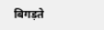बिगड़ते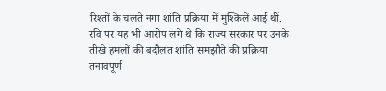रिश्तों के चलते नगा शांति प्रक्रिया में मुश्किलें आई थीं.
रवि पर यह भी आरोप लगे थे कि राज्य सरकार पर उनके तीखे हमलों की बदौलत शांति समझौते की प्रक्रिया तनावपूर्ण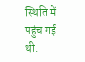स्थिति में पहुंच गई थी.